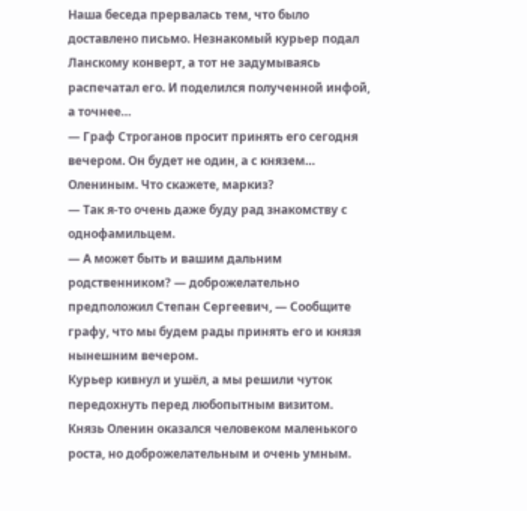Наша беседа прервалась тем, что было доставлено письмо. Незнакомый курьер подал Ланскому конверт, а тот не задумываясь распечатал его. И поделился полученной инфой, а точнее…
— Граф Строганов просит принять его сегодня вечером. Он будет не один, а с князем… Олениным. Что скажете, маркиз?
— Так я-то очень даже буду рад знакомству с однофамильцем.
— А может быть и вашим дальним родственником? — доброжелательно предположил Степан Сергеевич, — Сообщите графу, что мы будем рады принять его и князя нынешним вечером.
Курьер кивнул и ушёл, а мы решили чуток передохнуть перед любопытным визитом.
Князь Оленин оказался человеком маленького роста, но доброжелательным и очень умным.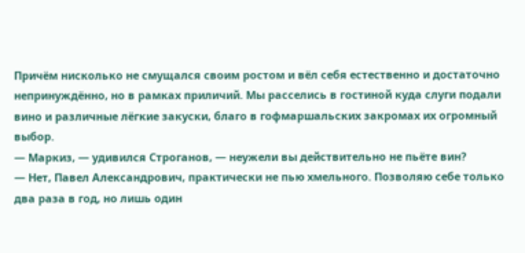Причём нисколько не смущался своим ростом и вёл себя естественно и достаточно непринуждённо, но в рамках приличий. Мы расселись в гостиной куда слуги подали вино и различные лёгкие закуски, благо в гофмаршальских закромах их огромный выбор.
— Маркиз, — удивился Строганов, — неужели вы действительно не пьёте вин?
— Нет, Павел Александрович, практически не пью хмельного. Позволяю себе только два раза в год, но лишь один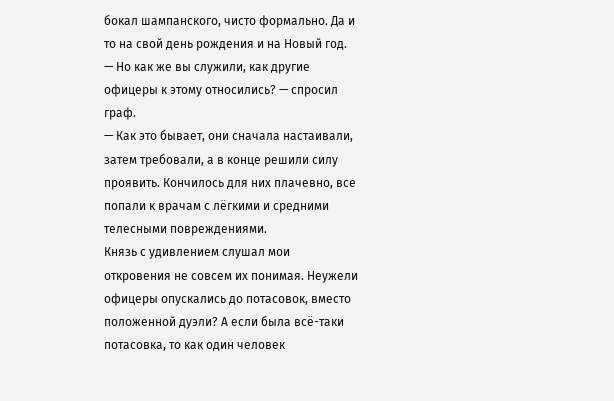бокал шампанского, чисто формально. Да и то на свой день рождения и на Новый год.
— Но как же вы служили, как другие офицеры к этому относились? — спросил граф.
— Как это бывает, они сначала настаивали, затем требовали, а в конце решили силу проявить. Кончилось для них плачевно, все попали к врачам с лёгкими и средними телесными повреждениями.
Князь с удивлением слушал мои откровения не совсем их понимая. Неужели офицеры опускались до потасовок, вместо положенной дуэли? А если была всё-таки потасовка, то как один человек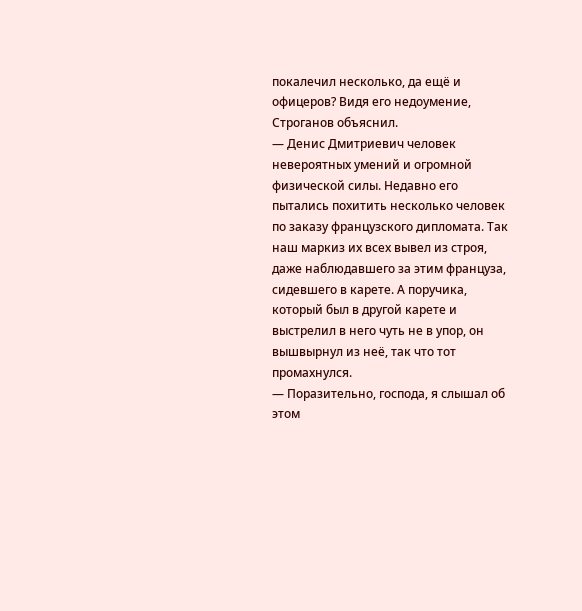покалечил несколько, да ещё и офицеров? Видя его недоумение, Строганов объяснил.
— Денис Дмитриевич человек невероятных умений и огромной физической силы. Недавно его пытались похитить несколько человек по заказу французского дипломата. Так наш маркиз их всех вывел из строя, даже наблюдавшего за этим француза, сидевшего в карете. А поручика, который был в другой карете и выстрелил в него чуть не в упор, он вышвырнул из неё, так что тот промахнулся.
— Поразительно, господа, я слышал об этом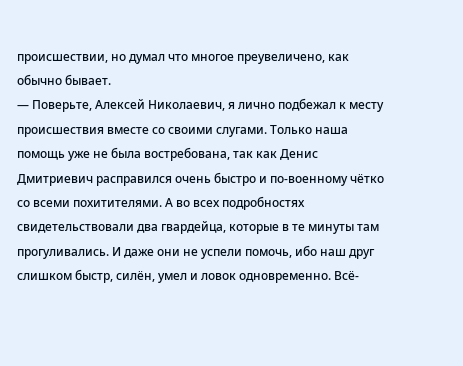происшествии, но думал что многое преувеличено, как обычно бывает.
— Поверьте, Алексей Николаевич, я лично подбежал к месту происшествия вместе со своими слугами. Только наша помощь уже не была востребована, так как Денис Дмитриевич расправился очень быстро и по-военному чётко со всеми похитителями. А во всех подробностях свидетельствовали два гвардейца, которые в те минуты там прогуливались. И даже они не успели помочь, ибо наш друг слишком быстр, силён, умел и ловок одновременно. Всё-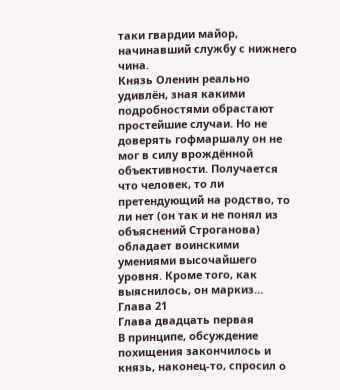таки гвардии майор, начинавший службу с нижнего чина.
Князь Оленин реально удивлён, зная какими подробностями обрастают простейшие случаи. Но не доверять гофмаршалу он не мог в силу врождённой объективности. Получается что человек, то ли претендующий на родство, то ли нет (он так и не понял из объяснений Строганова) обладает воинскими умениями высочайшего уровня. Кроме того, как выяснилось, он маркиз…
Глава 21
Глава двадцать первая
В принципе, обсуждение похищения закончилось и князь, наконец-то, спросил о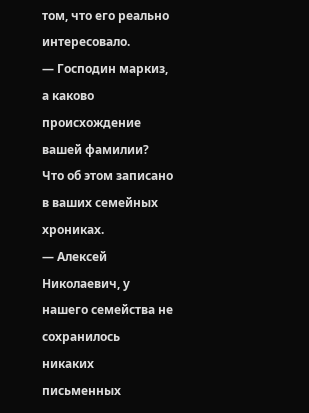том, что его реально интересовало.
— Господин маркиз, а каково происхождение вашей фамилии? Что об этом записано в ваших семейных хрониках.
— Алексей Николаевич, у нашего семейства не сохранилось никаких письменных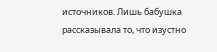источников. Лишь бабушка рассказывала то, что изустно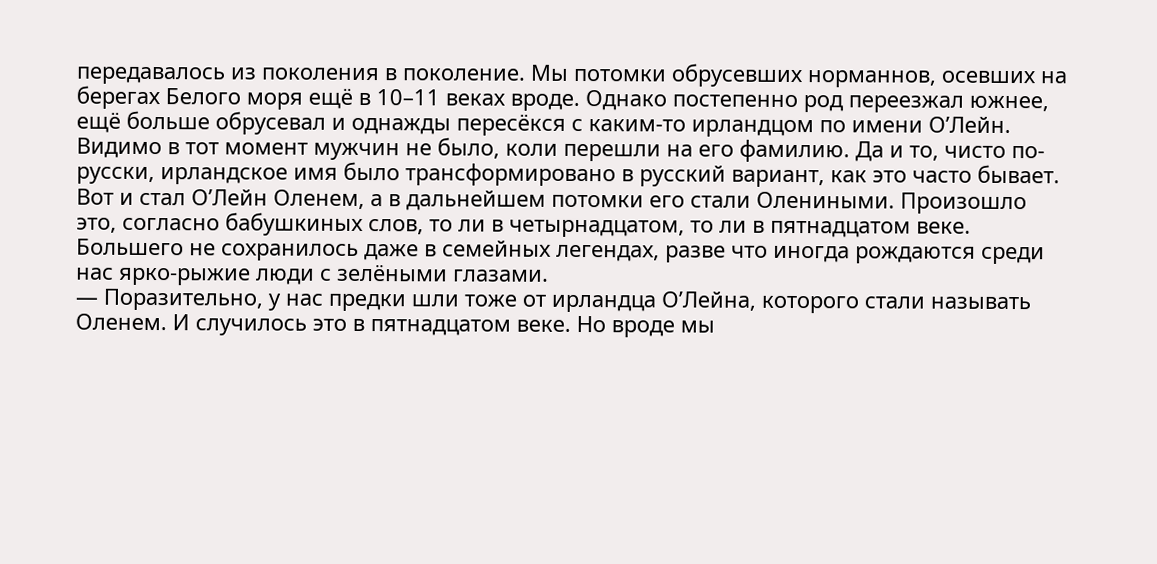передавалось из поколения в поколение. Мы потомки обрусевших норманнов, осевших на берегах Белого моря ещё в 10–11 веках вроде. Однако постепенно род переезжал южнее, ещё больше обрусевал и однажды пересёкся с каким-то ирландцом по имени О’Лейн. Видимо в тот момент мужчин не было, коли перешли на его фамилию. Да и то, чисто по-русски, ирландское имя было трансформировано в русский вариант, как это часто бывает. Вот и стал О’Лейн Оленем, а в дальнейшем потомки его стали Олениными. Произошло это, согласно бабушкиных слов, то ли в четырнадцатом, то ли в пятнадцатом веке. Большего не сохранилось даже в семейных легендах, разве что иногда рождаются среди нас ярко-рыжие люди с зелёными глазами.
— Поразительно, у нас предки шли тоже от ирландца О’Лейна, которого стали называть Оленем. И случилось это в пятнадцатом веке. Но вроде мы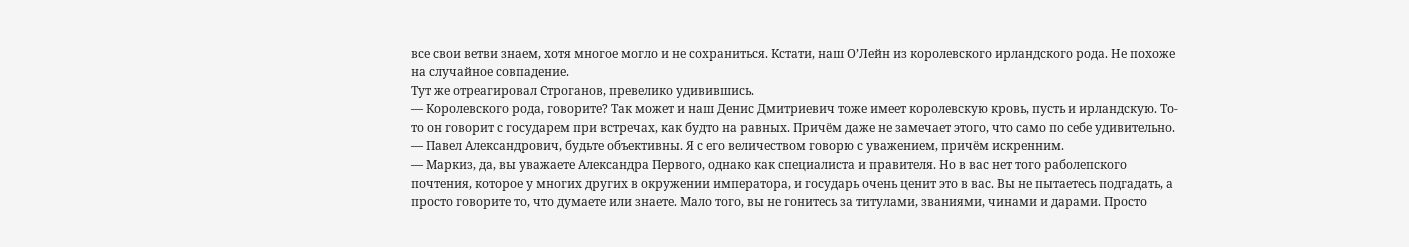все свои ветви знаем, хотя многое могло и не сохраниться. Кстати, наш О’Лейн из королевского ирландского рода. Не похоже на случайное совпадение.
Тут же отреагировал Строганов, превелико удивившись.
— Королевского рода, говорите? Так может и наш Денис Дмитриевич тоже имеет королевскую кровь, пусть и ирландскую. То-то он говорит с государем при встречах, как будто на равных. Причём даже не замечает этого, что само по себе удивительно.
— Павел Александрович, будьте объективны. Я с его величеством говорю с уважением, причём искренним.
— Маркиз, да, вы уважаете Александра Первого, однако как специалиста и правителя. Но в вас нет того раболепского почтения, которое у многих других в окружении императора, и государь очень ценит это в вас. Вы не пытаетесь подгадать, а просто говорите то, что думаете или знаете. Мало того, вы не гонитесь за титулами, званиями, чинами и дарами. Просто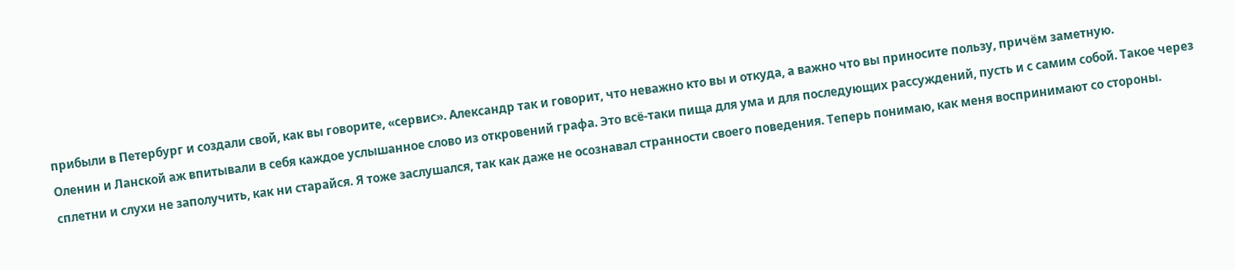прибыли в Петербург и создали свой, как вы говорите, «сервис». Александр так и говорит, что неважно кто вы и откуда, а важно что вы приносите пользу, причём заметную.
Оленин и Ланской аж впитывали в себя каждое услышанное слово из откровений графа. Это всё-таки пища для ума и для последующих рассуждений, пусть и с самим собой. Такое через сплетни и слухи не заполучить, как ни старайся. Я тоже заслушался, так как даже не осознавал странности своего поведения. Теперь понимаю, как меня воспринимают со стороны.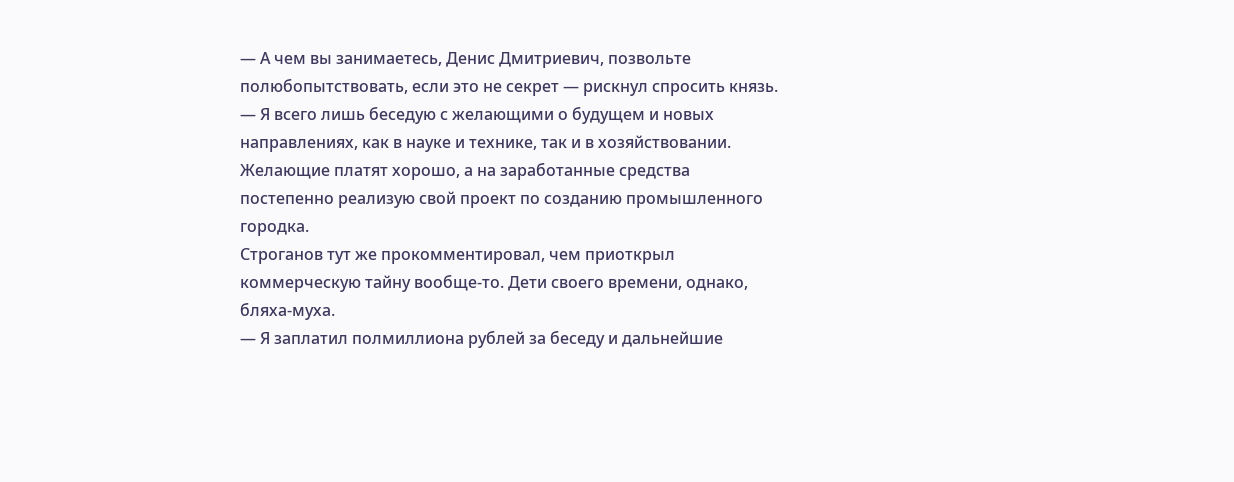— А чем вы занимаетесь, Денис Дмитриевич, позвольте полюбопытствовать, если это не секрет — рискнул спросить князь.
— Я всего лишь беседую с желающими о будущем и новых направлениях, как в науке и технике, так и в хозяйствовании. Желающие платят хорошо, а на заработанные средства постепенно реализую свой проект по созданию промышленного городка.
Строганов тут же прокомментировал, чем приоткрыл коммерческую тайну вообще-то. Дети своего времени, однако, бляха-муха.
— Я заплатил полмиллиона рублей за беседу и дальнейшие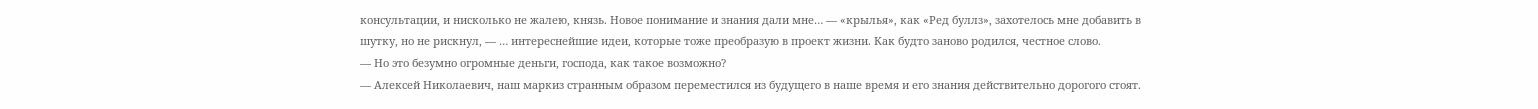консультации, и нисколько не жалею, князь. Новое понимание и знания дали мне… — «крылья», как «Ред буллз», захотелось мне добавить в шутку, но не рискнул, — … интереснейшие идеи, которые тоже преобразую в проект жизни. Как будто заново родился, честное слово.
— Но это безумно огромные деньги, господа, как такое возможно?
— Алексей Николаевич, наш маркиз странным образом переместился из будущего в наше время и его знания действительно дорогого стоят.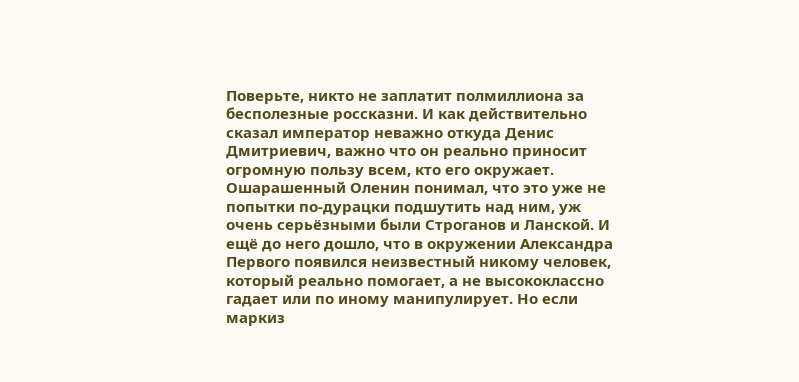Поверьте, никто не заплатит полмиллиона за бесполезные россказни. И как действительно сказал император неважно откуда Денис Дмитриевич, важно что он реально приносит огромную пользу всем, кто его окружает.
Ошарашенный Оленин понимал, что это уже не попытки по-дурацки подшутить над ним, уж очень серьёзными были Строганов и Ланской. И ещё до него дошло, что в окружении Александра Первого появился неизвестный никому человек, который реально помогает, а не высококлассно гадает или по иному манипулирует. Но если маркиз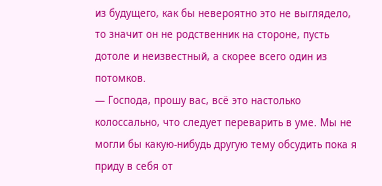из будущего, как бы невероятно это не выглядело, то значит он не родственник на стороне, пусть дотоле и неизвестный, а скорее всего один из потомков.
— Господа, прошу вас, всё это настолько колоссально, что следует переварить в уме. Мы не могли бы какую-нибудь другую тему обсудить пока я приду в себя от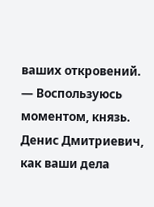ваших откровений.
— Воспользуюсь моментом, князь. Денис Дмитриевич, как ваши дела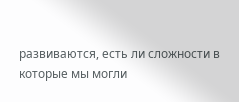развиваются, есть ли сложности в которые мы могли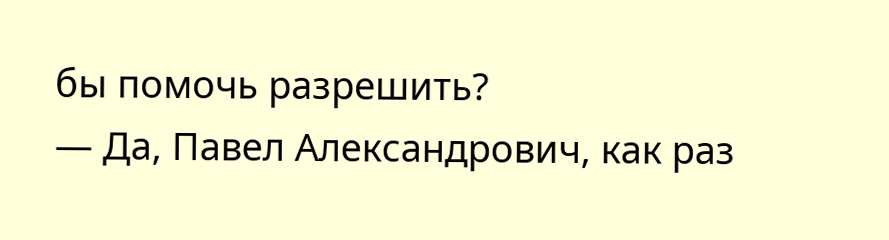бы помочь разрешить?
— Да, Павел Александрович, как раз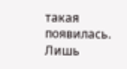такая появилась. Лишь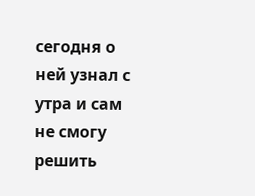сегодня о ней узнал с утра и сам не смогу решить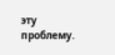эту проблему.